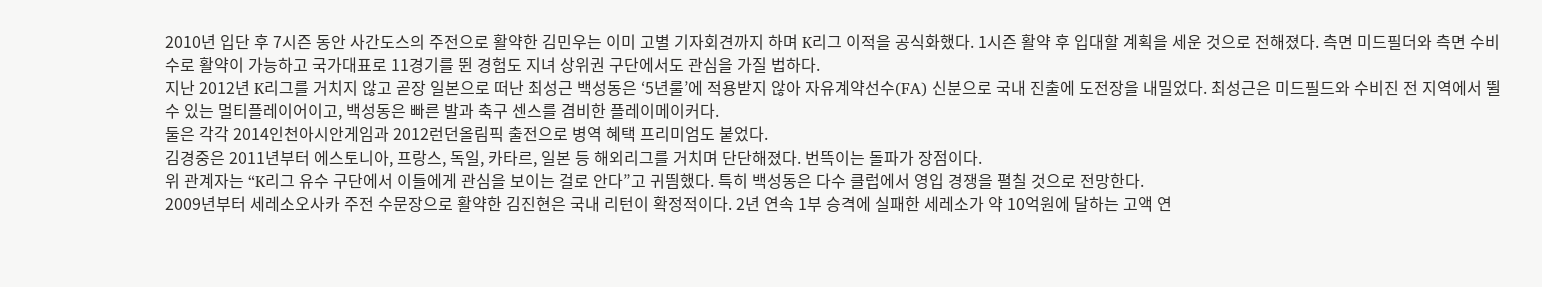2010년 입단 후 7시즌 동안 사간도스의 주전으로 활약한 김민우는 이미 고별 기자회견까지 하며 K리그 이적을 공식화했다. 1시즌 활약 후 입대할 계획을 세운 것으로 전해졌다. 측면 미드필더와 측면 수비수로 활약이 가능하고 국가대표로 11경기를 뛴 경험도 지녀 상위권 구단에서도 관심을 가질 법하다.
지난 2012년 K리그를 거치지 않고 곧장 일본으로 떠난 최성근 백성동은 ‘5년룰’에 적용받지 않아 자유계약선수(FA) 신분으로 국내 진출에 도전장을 내밀었다. 최성근은 미드필드와 수비진 전 지역에서 뛸 수 있는 멀티플레이어이고, 백성동은 빠른 발과 축구 센스를 겸비한 플레이메이커다.
둘은 각각 2014인천아시안게임과 2012런던올림픽 출전으로 병역 혜택 프리미엄도 붙었다.
김경중은 2011년부터 에스토니아, 프랑스, 독일, 카타르, 일본 등 해외리그를 거치며 단단해졌다. 번뜩이는 돌파가 장점이다.
위 관계자는 “K리그 유수 구단에서 이들에게 관심을 보이는 걸로 안다”고 귀띔했다. 특히 백성동은 다수 클럽에서 영입 경쟁을 펼칠 것으로 전망한다.
2009년부터 세레소오사카 주전 수문장으로 활약한 김진현은 국내 리턴이 확정적이다. 2년 연속 1부 승격에 실패한 세레소가 약 10억원에 달하는 고액 연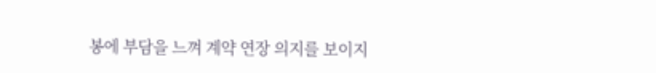봉에 부담을 느껴 계약 연장 의지를 보이지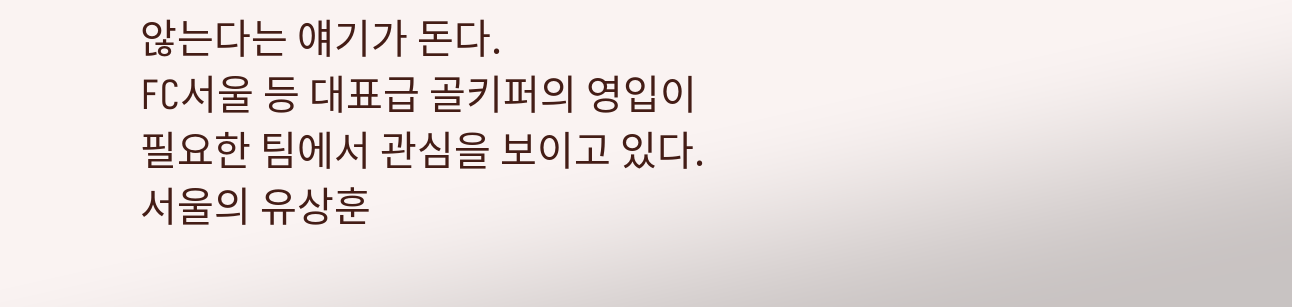않는다는 얘기가 돈다.
FC서울 등 대표급 골키퍼의 영입이 필요한 팀에서 관심을 보이고 있다. 서울의 유상훈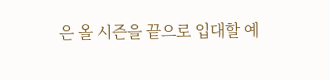은 올 시즌을 끝으로 입대할 예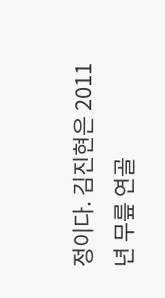정이다. 김진현은 2011년 무릎 연골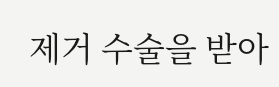제거 수술을 받아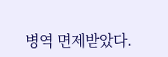병역 면제받았다.